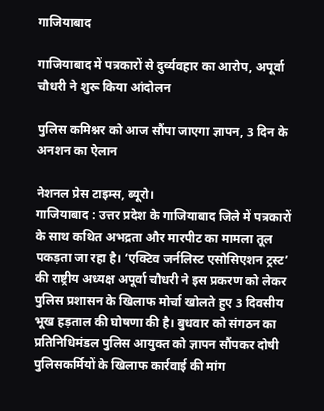गाजियाबाद

गाजियाबाद में पत्रकारों से दुर्व्यवहार का आरोप, अपूर्वा चौधरी ने शुरू किया आंदोलन

पुलिस कमिश्नर को आज सौंपा जाएगा ज्ञापन, 3 दिन के अनशन का ऐलान

नेशनल प्रेस टाइम्स, ब्यूरो।
गाजियाबाद : उत्तर प्रदेश के गाजियाबाद जिले में पत्रकारों के साथ कथित अभद्रता और मारपीट का मामला तूल पकड़ता जा रहा है। ‘एक्टिव जर्नलिस्ट एसोसिएशन ट्रस्ट’ की राष्ट्रीय अध्यक्ष अपूर्वा चौधरी ने इस प्रकरण को लेकर पुलिस प्रशासन के खिलाफ मोर्चा खोलते हुए 3 दिवसीय भूख हड़ताल की घोषणा की है। बुधवार को संगठन का प्रतिनिधिमंडल पुलिस आयुक्त को ज्ञापन सौंपकर दोषी पुलिसकर्मियों के खिलाफ कार्रवाई की मांग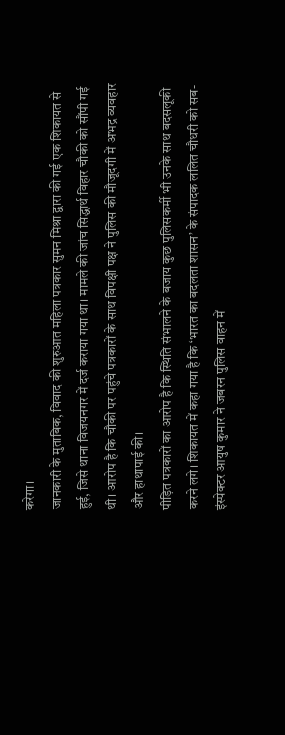करेगा।
जानकारी के मुताबिक, विवाद की शुरुआत महिला पत्रकार सुमन मिश्रा द्वारा की गई एक शिकायत से हुई, जिसे थाना विजयनगर में दर्ज कराया गया था। मामले की जांच सिद्धार्थ विहार चौकी को सौंपी गई थी। आरोप है कि चौकी पर पहुंचे पत्रकारों के साथ विपक्षी पक्ष ने पुलिस की मौजूदगी में अभद्र व्यवहार और हाथापाई की।
पीड़ित पत्रकारों का आरोप है कि स्थिति संभालने के बजाय कुछ पुलिसकर्मी भी उनके साथ बदसलूकी करने लगे। शिकायत में कहा गया है कि ‘भारत का बदलता शासन’ के संपादक ललित चौधरी को सब-इंस्पेक्टर आयुष कुमार ने जबरन पुलिस वाहन में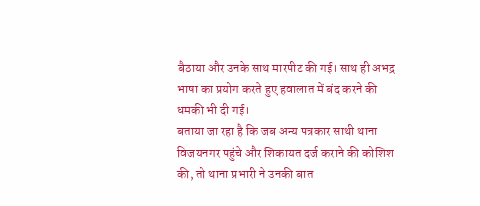बैठाया और उनके साथ मारपीट की गई। साथ ही अभद्र भाषा का प्रयोग करते हुए हवालात में बंद करने की धमकी भी दी गई।
बताया जा रहा है कि जब अन्य पत्रकार साथी थाना विजयनगर पहुंचे और शिकायत दर्ज कराने की कोशिश की, तो थाना प्रभारी ने उनकी बात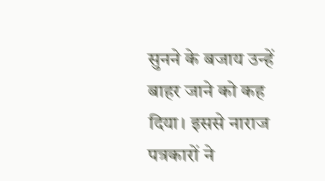सुनने के बजाय उन्हें बाहर जाने को कह दिया। इससे नाराज पत्रकारों ने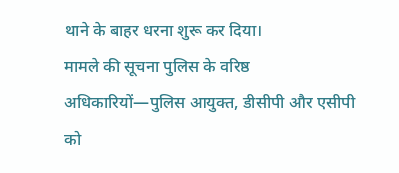थाने के बाहर धरना शुरू कर दिया।
मामले की सूचना पुलिस के वरिष्ठ अधिकारियों—पुलिस आयुक्त, डीसीपी और एसीपी को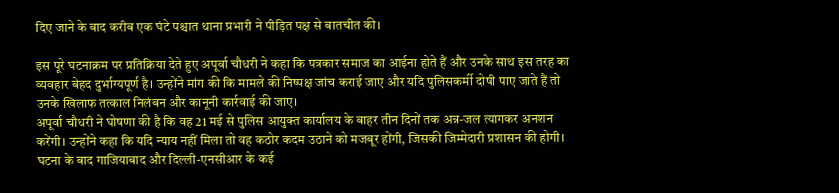दिए जाने के बाद करीब एक घंटे पश्चात थाना प्रभारी ने पीड़ित पक्ष से बातचीत की।

इस पूरे घटनाक्रम पर प्रतिक्रिया देते हुए अपूर्वा चौधरी ने कहा कि पत्रकार समाज का आईना होते हैं और उनके साथ इस तरह का व्यवहार बेहद दुर्भाग्यपूर्ण है। उन्होंने मांग की कि मामले की निष्पक्ष जांच कराई जाए और यदि पुलिसकर्मी दोषी पाए जाते हैं तो उनके खिलाफ तत्काल निलंबन और कानूनी कार्रवाई की जाए।
अपूर्वा चौधरी ने घोषणा की है कि वह 21 मई से पुलिस आयुक्त कार्यालय के बाहर तीन दिनों तक अन्न-जल त्यागकर अनशन करेंगी। उन्होंने कहा कि यदि न्याय नहीं मिला तो वह कठोर कदम उठाने को मजबूर होंगी, जिसकी जिम्मेदारी प्रशासन की होगी।
घटना के बाद गाजियाबाद और दिल्ली-एनसीआर के कई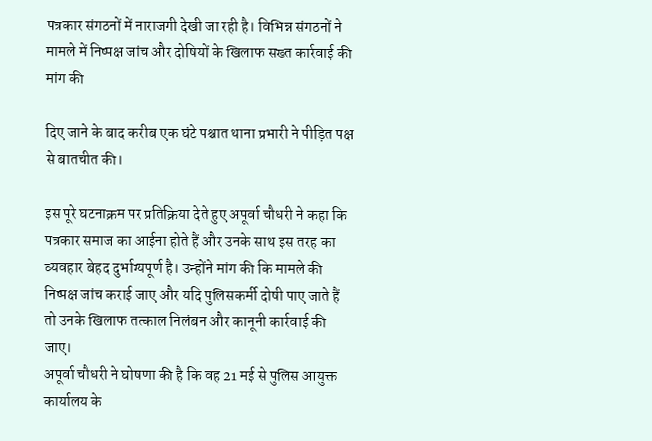पत्रकार संगठनों में नाराजगी देखी जा रही है। विभिन्न संगठनों ने मामले में निष्पक्ष जांच और दोषियों के खिलाफ सख्त कार्रवाई की मांग की

दिए जाने के बाद करीब एक घंटे पश्चात थाना प्रभारी ने पीड़ित पक्ष से बातचीत की।

इस पूरे घटनाक्रम पर प्रतिक्रिया देते हुए अपूर्वा चौधरी ने कहा कि पत्रकार समाज का आईना होते हैं और उनके साथ इस तरह का व्यवहार बेहद दुर्भाग्यपूर्ण है। उन्होंने मांग की कि मामले की निष्पक्ष जांच कराई जाए और यदि पुलिसकर्मी दोषी पाए जाते हैं तो उनके खिलाफ तत्काल निलंबन और कानूनी कार्रवाई की जाए।
अपूर्वा चौधरी ने घोषणा की है कि वह 21 मई से पुलिस आयुक्त कार्यालय के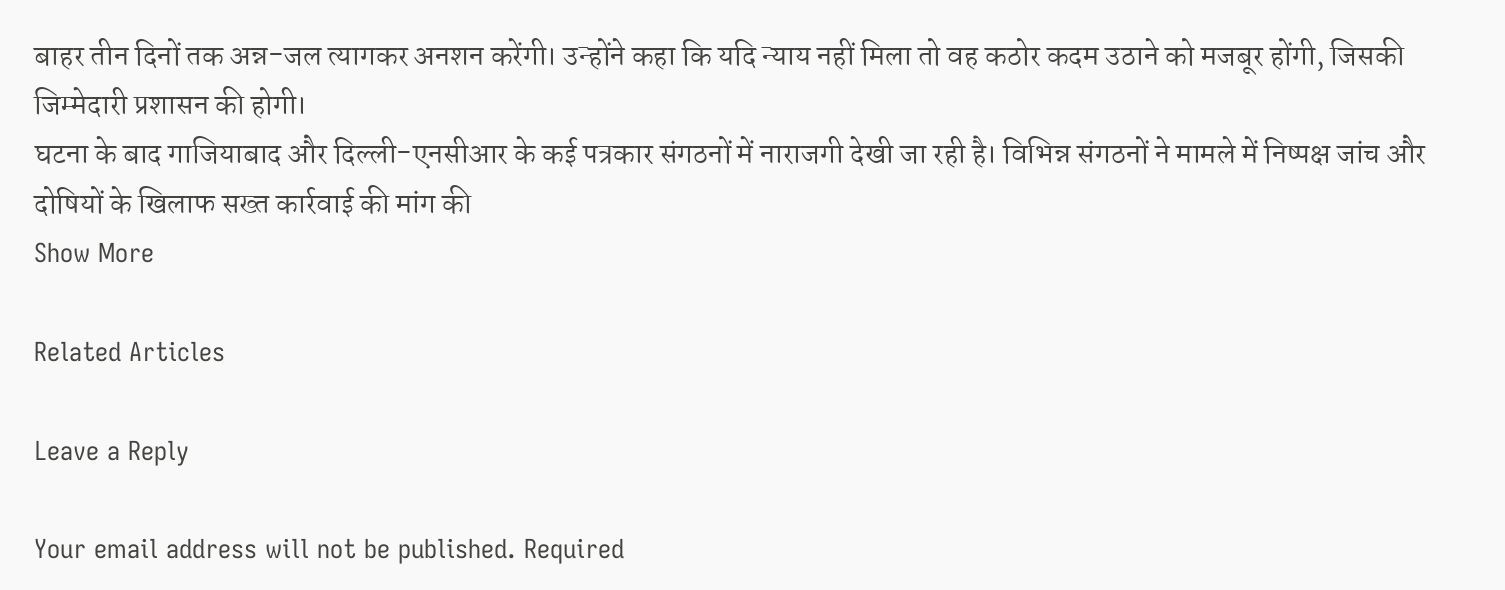बाहर तीन दिनों तक अन्न-जल त्यागकर अनशन करेंगी। उन्होंने कहा कि यदि न्याय नहीं मिला तो वह कठोर कदम उठाने को मजबूर होंगी, जिसकी जिम्मेदारी प्रशासन की होगी।
घटना के बाद गाजियाबाद और दिल्ली-एनसीआर के कई पत्रकार संगठनों में नाराजगी देखी जा रही है। विभिन्न संगठनों ने मामले में निष्पक्ष जांच और दोषियों के खिलाफ सख्त कार्रवाई की मांग की
Show More

Related Articles

Leave a Reply

Your email address will not be published. Required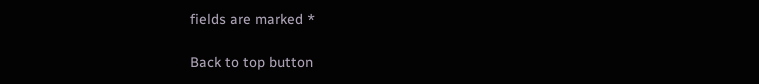fields are marked *

Back to top button